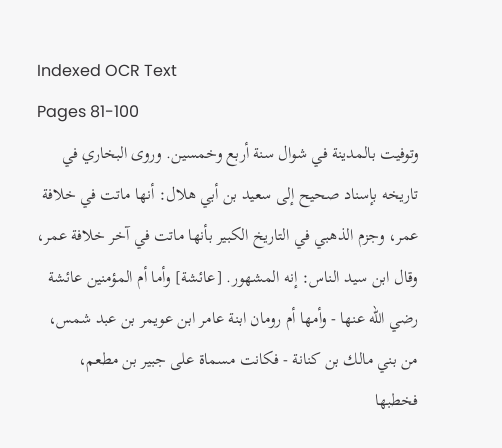Indexed OCR Text
Pages 81-100
وتوفيت بالمدينة في شوال سنة أربع وخمسين. وروى البخاري في تاريخه بإسناد صحيح إلى سعيد بن أبي هلال: أنها ماتت في خلافة عمر، وجزم الذهبي في التاريخ الكبير بأنها ماتت في آخر خلافة عمر، وقال ابن سيد الناس: إنه المشهور. [عائشة] وأما أم المؤمنين عائشة رضي الله عنها - وأمها أم رومان ابنة عامر ابن عويمر بن عبد شمس، من بني مالك بن كنانة - فكانت مسماة على جبير بن مطعم، فخطبها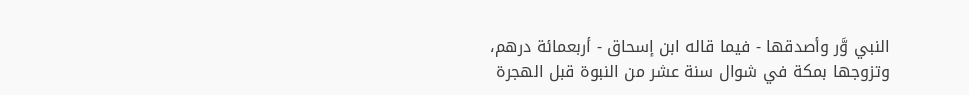النبي وَّر وأصدقها - فيما قاله ابن إسحاق - أربعمائة درهم، وتزوجها بمكة في شوال سنة عشر من النبوة قبل الهجرة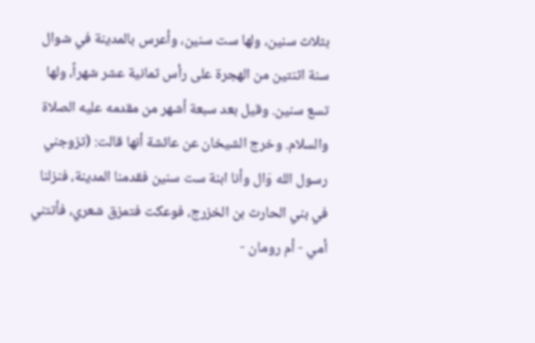بثلاث سنين، ولها ست سنين، وأعرس بالمدينة في شوال سنة اثنتين من الهجرة على رأس ثمانية عشر شهراً، ولها تسع سنين. وقيل بعد سبعة أشهر من مقدمه عليه الصلاة والسلام. وخرج الشيخان عن عائشة أنها قالت: (تزوجني رسول الله وَال وأنا ابنة ست سنين فقدمنا المدينة، فنزلنا في بني الحارث بن الخزرج، فوعكت فتمزق شعري، فأتتني أمي - أم رومان -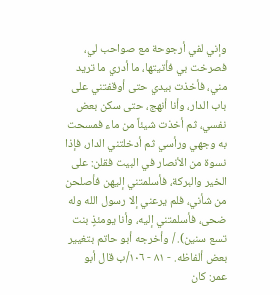وإني لفي أرجوحة مع صواحب لي، فصرخت بي فأتيتها، ما أدري ما تريد مني، فأخذت بيدي حتى أوقفتني على باب الدار، وأنا أنهج، حتى سكن بعض نفسي، ثم أخذت شيئاً من ماء فمسحت به وجهي ورأسي ثم أدخلتني الدار، فإذا نسوة من الأنصار في البيت فقلن: على الخير والبركة، فأسلمتني إليهن فأصلحن من شأني، فلم يرعني إلا رسول الله وله ضحى، فأسلمتني إلیه، وأنا يومئذٍ بنت تسع سنين). / وأخرجه أبو حاتم بتغيير بعض ألفاظه. - ٨١ - ١٠٦/ب قال أبو عمر: كان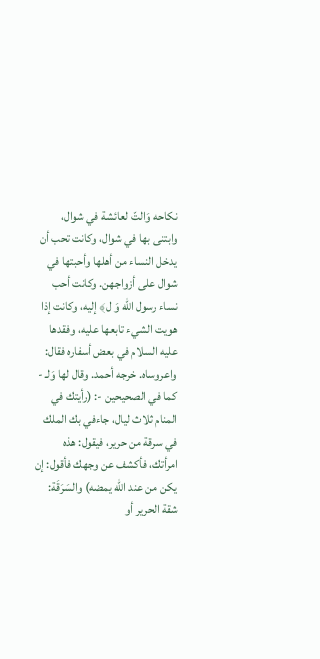نكاحه وَالتّ لعائشة في شوال، وابتنى بها في شوال، وكانت تحب أن يدخل النساء من أهلها وأحبتها في شوال على أزواجهن. وكانت أحب نساء رسول الله وَ ل﴾ إليه، وكانت إذا هويت الشيء تابعها عليه، وفقدها عليه السلام في بعض أسفاره فقال: واعروساه. خرجه أحمد. وقال لها وَلـ - كما في الصحيحين -: (رأيتك في المنام ثلاث ليال، جاءفي بك الملك في سرقة من حرير، فيقول: هذه امرأتك، فأكشف عن وجهك فأقول: إن يكن من عند الله يمضه) والسَرَقَة: شقة الحرير أو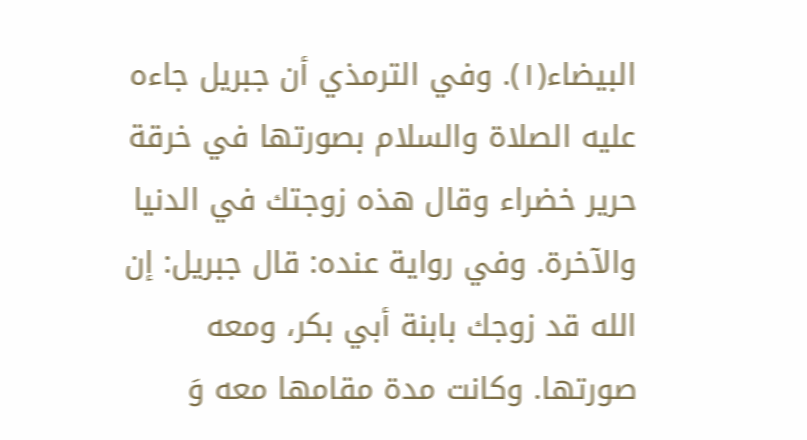البيضاء(١). وفي الترمذي أن جبريل جاءه عليه الصلاة والسلام بصورتها في خرقة حرير خضراء وقال هذه زوجتك في الدنيا والآخرة. وفي رواية عنده: قال جبريل: إن الله قد زوجك بابنة أبي بكر، ومعه صورتها. وكانت مدة مقامها معه وَ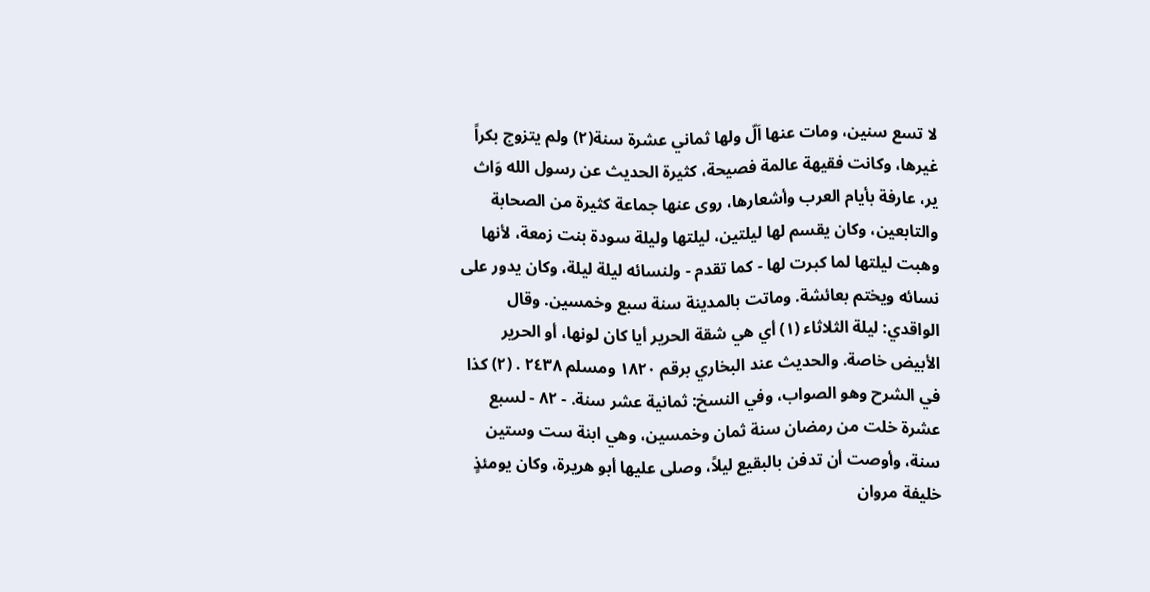لا تسع سنين، ومات عنها اَلّ ولها ثماني عشرة سنة(٢) ولم يتزوج بكراً غيرها، وكانت فقيهة عالمة فصيحة، كثيرة الحديث عن رسول الله وَاث ير، عارفة بأيام العرب وأشعارها، روى عنها جماعة كثيرة من الصحابة والتابعين، وكان يقسم لها ليلتين، ليلتها وليلة سودة بنت زمعة، لأنها وهبت ليلتها لما كبرت لها - كما تقدم - ولنسائه ليلة ليلة، وكان يدور على نسائه ويختم بعائشة. وماتت بالمدينة سنة سبع وخمسين. وقال الواقدي: ليلة الثلاثاء (١) أي هي شقة الحرير أيا كان لونها، أو الحرير الأبيض خاصة. والحديث عند البخاري برقم ١٨٢٠ ومسلم ٢٤٣٨ . (٢) كذا في الشرح وهو الصواب، وفي النسخ: ثمانية عشر سنة. - ٨٢ - لسبع عشرة خلت من رمضان سنة ثمان وخمسين، وهي ابنة ست وستين سنة، وأوصت أن تدفن بالبقيع ليلاً، وصلى عليها أبو هريرة، وكان يومئذٍ خليفة مروان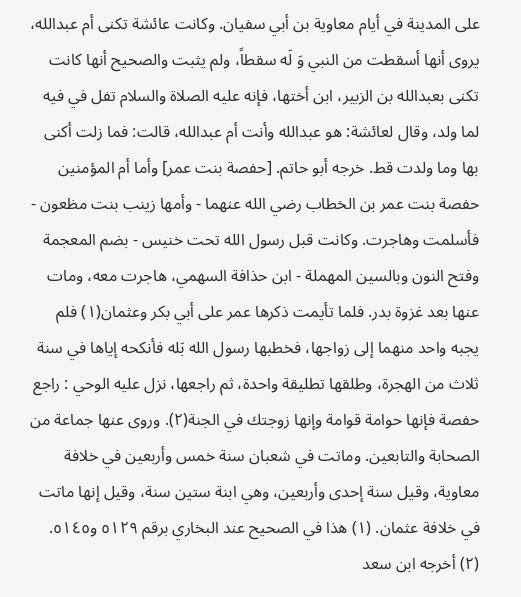على المدينة في أيام معاوية بن أبي سفيان. وكانت عائشة تكنى أم عبدالله، يروى أنها أسقطت من النبي وَ لَه سقطاً، ولم يثبت والصحيح أنها كانت تكنى بعبدالله بن الزبير، ابن أختها، فإنه عليه الصلاة والسلام تفل في فيه لما ولد، وقال لعائشة: هو عبدالله وأنت أم عبدالله، قالت: فما زلت أكنى بها وما ولدت قط. خرجه أبو حاتم. [حفصة بنت عمر] وأما أم المؤمنين حفصة بنت عمر بن الخطاب رضي الله عنهما - وأمها زينب بنت مظعون - فأسلمت وهاجرت. وكانت قبل رسول الله تحت خنيس - بضم المعجمة وفتح النون وبالسين المهملة - ابن حذافة السهمي، هاجرت معه، ومات عنها بعد غزوة بدر. فلما تأيمت ذكرها عمر على أبي بكر وعثمان(١) فلم يجبه واحد منهما إلى زواجها، فخطبها رسول الله بَله فأنكحه إياها في سنة ثلاث من الهجرة، وطلقها تطليقة واحدة، ثم راجعها، نزل عليه الوحي : راجع حفصة فإنها حوامة قوامة وإنها زوجتك في الجنة(٢). وروى عنها جماعة من الصحابة والتابعين. وماتت في شعبان سنة خمس وأربعين في خلافة معاوية، وقيل سنة إحدى وأربعين، وهي ابنة ستين سنة، وقيل إنها ماتت في خلافة عثمان. (١) هذا في الصحيح عند البخاري برقم ٥١٢٩ و٥١٤٥. (٢) أخرجه ابن سعد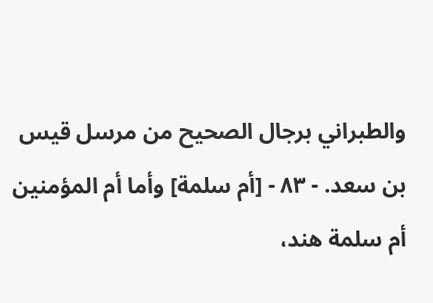والطبراني برجال الصحيح من مرسل قيس بن سعد. - ٨٣ - [أم سلمة] وأما أم المؤمنين أم سلمة هند،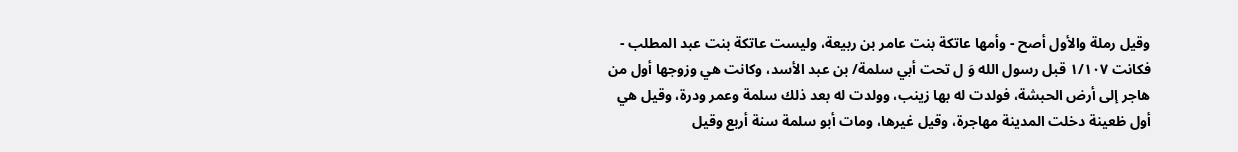وقيل رملة والأول أصح - وأمها عاتكة بنت عامر بن ربيعة، وليست عاتكة بنت عبد المطلب - فكانت ١/١٠٧ قبل رسول الله وَ ل تحت أبي سلمة/ بن عبد الأسد، وكانت هي وزوجها أول من هاجر إلى أرض الحبشة، فولدت له بها زينب، وولدت له بعد ذلك سلمة وعمر ودرة، وقيل هي أول ظعينة دخلت المدينة مهاجرة، وقيل غيرها، ومات أبو سلمة سنة أربع وقيل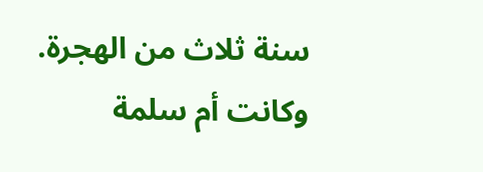سنة ثلاث من الهجرة. وكانت أم سلمة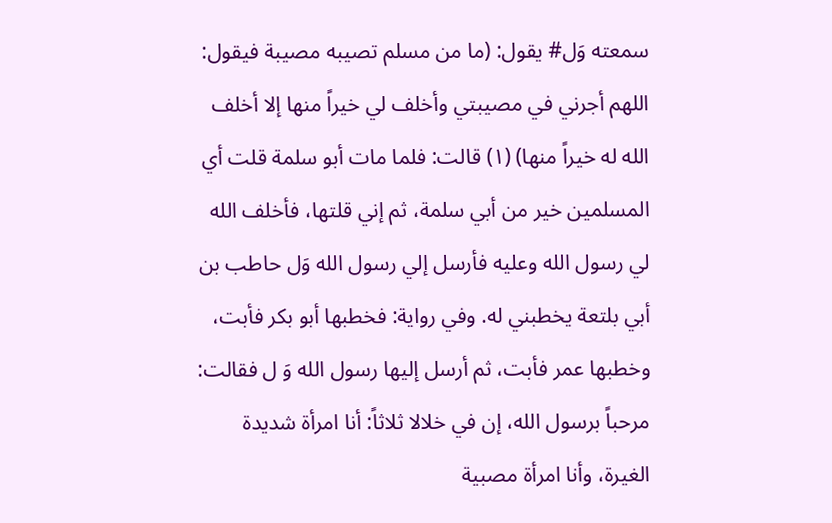سمعته وَل# يقول: (ما من مسلم تصيبه مصيبة فيقول: اللهم أجرني في مصيبتي وأخلف لي خيراً منها إلا أخلف الله له خيراً منها) (١) قالت: فلما مات أبو سلمة قلت أي المسلمين خير من أبي سلمة، ثم إني قلتها، فأخلف الله لي رسول الله وعليه فأرسل إلي رسول الله وَل حاطب بن أبي بلتعة يخطبني له. وفي رواية: فخطبها أبو بكر فأبت، وخطبها عمر فأبت، ثم أرسل إليها رسول الله وَ ل فقالت: مرحباً برسول الله، إن في خلالا ثلاثاً: أنا امرأة شديدة الغيرة، وأنا امرأة مصبية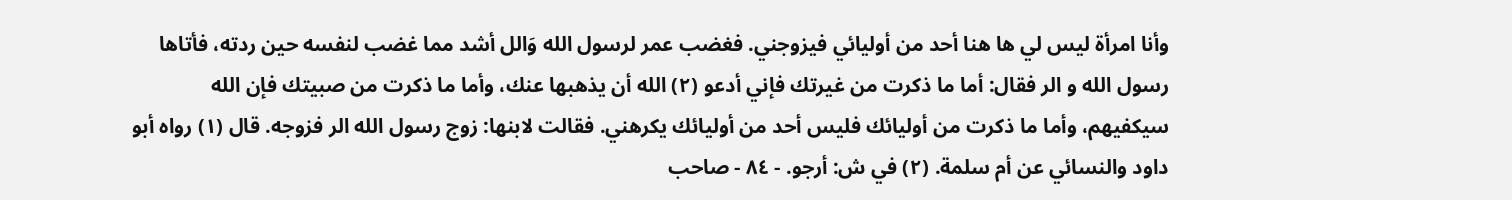وأنا امرأة ليس لي ها هنا أحد من أوليائي فيزوجني. فغضب عمر لرسول الله وَالل أشد مما غضب لنفسه حين ردته، فأتاها رسول الله و الر فقال: أما ما ذكرت من غيرتك فإني أدعو (٢) الله أن يذهبها عنك، وأما ما ذكرت من صبيتك فإن الله سيكفيهم، وأما ما ذكرت من أوليائك فليس أحد من أوليائك يكرهني. فقالت لابنها: زوج رسول الله الر فزوجه. قال (١) رواه أبو داود والنسائي عن أم سلمة. (٢) في ش: أرجو. - ٨٤ - صاحب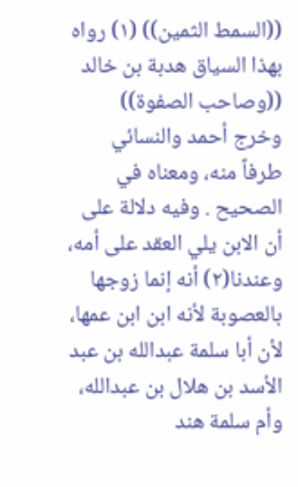((السمط الثمين)) (١) رواه بهذا السياق هدبة بن خالد ((وصاحب الصفوة)) وخرج أحمد والنسائي طرفاً منه، ومعناه في الصحيح . وفيه دلالة على أن الابن يلي العقد على أمه، وعندنا(٢) أنه إنما زوجها بالعصوبة لأنه ابن ابن عمها، لأن أبا سلمة عبدالله بن عبد الأسد بن هلال بن عبدالله، وأم سلمة هند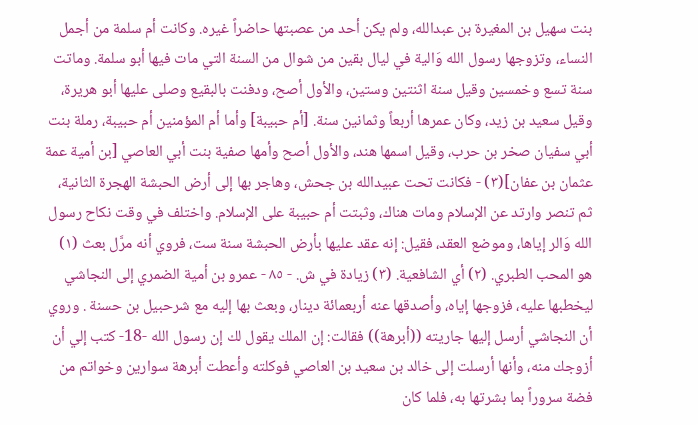بنت سهيل بن المغيرة بن عبدالله، ولم يكن أحد من عصبتها حاضراً غيره. وكانت أم سلمة من أجمل النساء، وتزوجها رسول الله وَالية في ليال بقين من شوال من السنة التي مات فيها أبو سلمة. وماتت سنة تسع وخمسين وقيل سنة اثنتين وستين، والأول أصح، ودفنت بالبقيع وصلى عليها أبو هريرة، وقيل سعيد بن زيد، وكان عمرها أربعاً وثمانين سنة. [أم حبيبة] وأما أم المؤمنين أم حبيبة، رملة بنت أبي سفيان صخر بن حرب، وقيل اسمها هند، والأول أصح وأمها صفية بنت أبي العاصي [بن أمية عمة عثمان بن عفان](٣) - فكانت تحت عبيدالله بن جحش، وهاجر بها إلى أرض الحبشة الهجرة الثانية، ثم تنصر وارتد عن الإسلام ومات هناك، وثبتت أم حبيبة على الإسلام. واختلف في وقت نكاح رسول الله وَالر إياها، وموضع العقد، فقيل: إنه عقد عليها بأرض الحبشة سنة ست، فروي أنه مرَّل بعث (١) هو المحب الطبري. (٢) أي الشافعية. (٣) زيادة في ش. - ٨٥ - عمرو بن أمية الضمري إلى النجاشي ليخطبها عليه، فزوجها إياه، وأصدقها عنه أربعمائة دينار، وبعث بها إليه مع شرحبيل بن حسنة . وروي أن النجاشي أرسل إليها جاريته ((أبرهة)) فقالت: إن الملك يقول لك إن رسول الله -18- كتب إلي أن أزوجك منه، وأنها أرسلت إلى خالد بن سعيد بن العاصي فوكلته وأعطت أبرهة سوارين وخواتم من فضة سروراً بما بشرتها به، فلما كان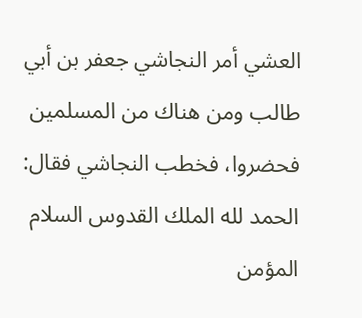العشي أمر النجاشي جعفر بن أبي طالب ومن هناك من المسلمين فحضروا، فخطب النجاشي فقال: الحمد لله الملك القدوس السلام المؤمن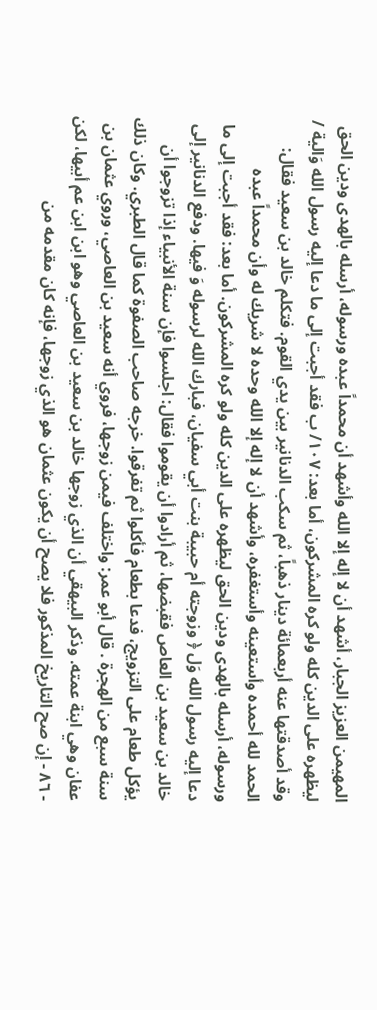المهيمن العزيز الجبار، أشهد أن لا إله إلا الله وأشهد أن محمداً عبده ورسوله، أرسله بالهدى ودين الحق ليظهره على الدين كله ولو كره المشركون، أما بعد: ١٠٧/ ب فقد أجبت إلى ما دعا إليه رسول الله وَالية / وقد أصدقتها عنه أربعمائة دينار ذهباً، ثم سكب الدنانير بين يدي القوم. فتكلم خالد بن سعيد فقال: الحمد لله أحمده وأستعينه وأستغفره، وأشهد أن لا إله إلا الله وحده لا شريك له وأن محمداً عبده ورسوله، أرسله بالهدى ودين الحق ليظهره على الدين كله ولو كره المشركون. أما بعد: فقد أجبت إلى ما دعا إليه رسول الله وَل ﴿ وزوجته أم حبيبة بنت أبي سفيان، فبارك الله لرسوله وَ فيها. ودفع الدنانير إلى خالد بن سعيد بن العاص فقبضها، ثم أرادوا أن يقوموا فقال: اجلسوا فإن سنة الأنبياء إذا تزوجوا أن يؤكل طعام على التزويج، فدعا بطعام فأكلوا ثم تفرقوا. خرجه صاحب الصفوة كما قال الطبري. وكان ذلك سنة سبع من الهجرة . قال أبو عمر: واختلف فيمن زوجها، فروي أنه سعيد بن العاصي، وروي عثمان بن عفان وهي ابنة عمته. وذكر البيهقي أن الذي زوجها خالد بن سعيد بن العاصي وهو ابن ابن عم أبيها، لكن - ٨٦ - إن صح التاريخ المذكور فلا يصح أن يكون عثمان هو الذي زوجها، فإنه كان مقدمه من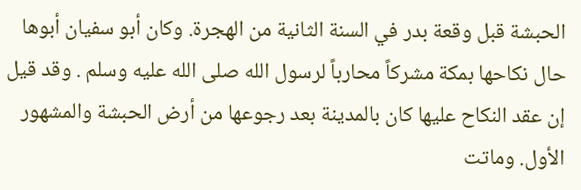الحبشة قبل وقعة بدر في السنة الثانية من الهجرة. وكان أبو سفيان أبوها حال نكاحها بمكة مشركاً محارباً لرسول الله صلى الله عليه وسلم . وقد قيل إن عقد النكاح عليها كان بالمدينة بعد رجوعها من أرض الحبشة والمشهور الأول. وماتت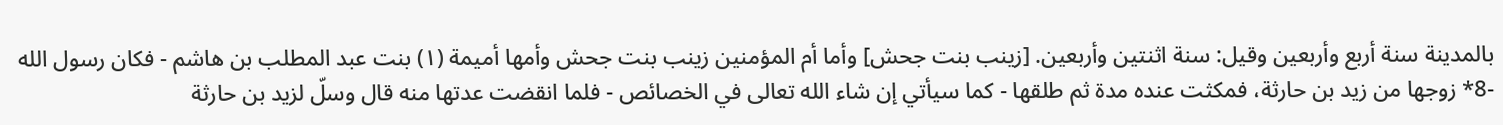بالمدينة سنة أربع وأربعين وقيل: سنة اثنتين وأربعين. [زينب بنت جحش] وأما أم المؤمنين زينب بنت جحش وأمها أميمة (١) بنت عبد المطلب بن هاشم - فكان رسول الله -8* زوجها من زيد بن حارثة، فمكثت عنده مدة ثم طلقها - كما سيأتي إن شاء الله تعالى في الخصائص - فلما انقضت عدتها منه قال وسلّ لزيد بن حارثة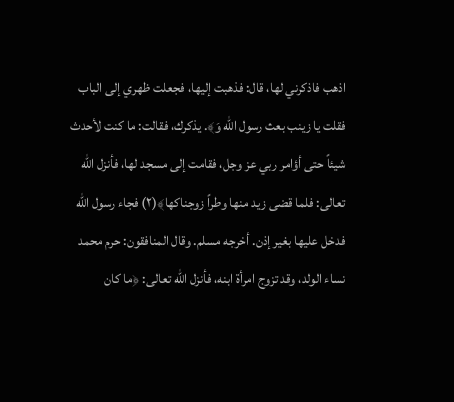اذهب فاذكرني لها، قال: فذهبت إليها، فجعلت ظهري إلى الباب فقلت يا زينب بعث رسول اللّه وَ﴾. يذكرك، فقالت: ما كنت لأحدث شيئاً حتى أؤامر ربي عز وجل، فقامت إلى مسجد لها، فأنزل الله تعالى: فلما قضى زيد منها وطراً زوجناكها﴾(٢) فجاء رسول اللّه فدخل عليها بغير إذن. أخرجه مسلم. وقال المنافقون: حرم محمد نساء الولد، وقد تزوج امرأة ابنه، فأنزل الله تعالى: ﴿ما كان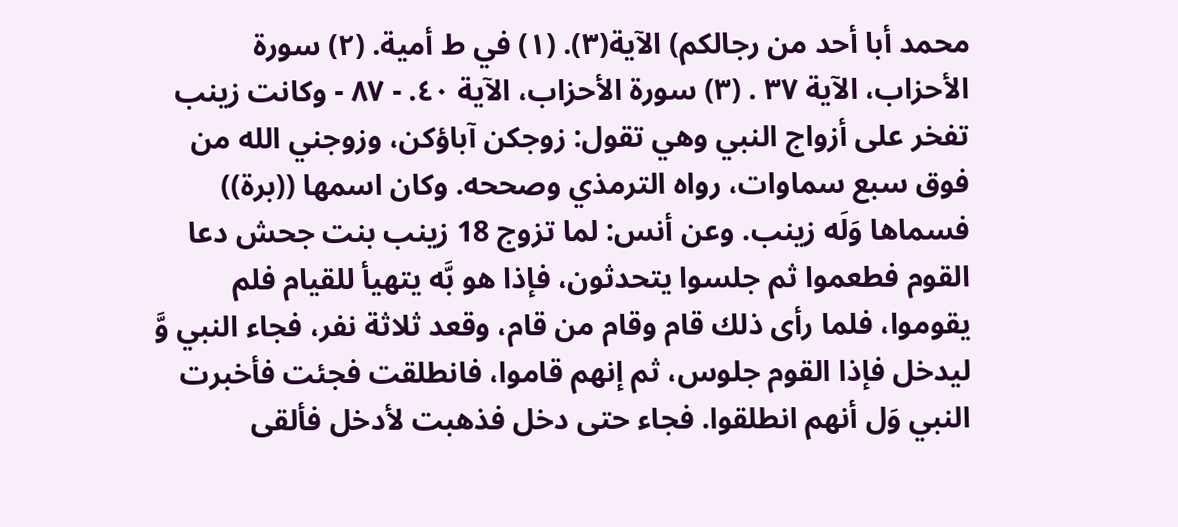محمد أبا أحد من رجالكم) الآية(٣). (١) في ط أمية. (٢) سورة الأحزاب، الآية ٣٧ . (٣) سورة الأحزاب، الآية ٤٠. - ٨٧ - وكانت زينب تفخر على أزواج النبي وهي تقول: زوجكن آباؤكن، وزوجني الله من فوق سبع سماوات، رواه الترمذي وصححه. وكان اسمها ((برة)) فسماها وَلَه زينب. وعن أنس: لما تزوج 18 زينب بنت جحش دعا القوم فطعموا ثم جلسوا يتحدثون، فإذا هو بَّه يتهيأ للقيام فلم يقوموا، فلما رأى ذلك قام وقام من قام، وقعد ثلاثة نفر، فجاء النبي وَّ ليدخل فإذا القوم جلوس، ثم إنهم قاموا، فانطلقت فجئت فأخبرت النبي وَل أنهم انطلقوا. فجاء حتى دخل فذهبت لأدخل فألقى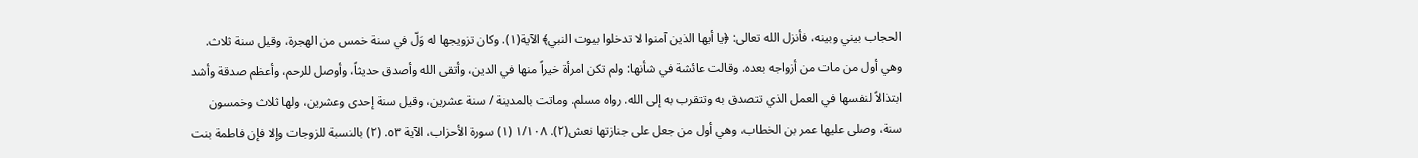الحجاب بيني وبينه، فأنزل الله تعالى: ﴿يا أيها الذين آمنوا لا تدخلوا بيوت النبي﴾ الآية(١). وكان تزويجها له وَلّ في سنة خمس من الهجرة، وقيل سنة ثلاث. وهي أول من مات من أزواجه بعده. وقالت عائشة في شأنها: ولم تكن امرأة خيراً منها في الدين، وأتقى الله وأصدق حديثاً، وأوصل للرحم، وأعظم صدقة وأشد ابتذالاً لنفسها في العمل الذي تتصدق به وتتقرب به إلى الله. رواه مسلم. وماتت بالمدينة / سنة عشرين، وقيل سنة إحدى وعشرين، ولها ثلاث وخمسون سنة، وصلى عليها عمر بن الخطاب، وهي أول من جعل على جنازتها نعش(٢). ١/١٠٨ (١) سورة الأحزاب، الآية ٥٣. (٢) بالنسبة للزوجات وإلا فإن فاطمة بنت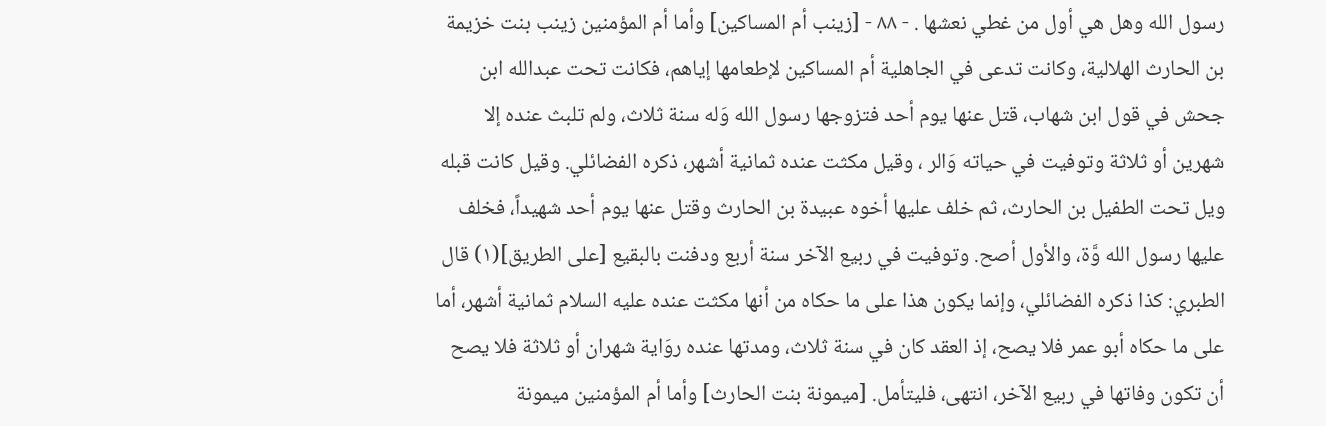رسول الله وهل هي أول من غطي نعشها . - ٨٨ - [زينب أم المساكين] وأما أم المؤمنين زينب بنت خزيمة بن الحارث الهلالية، وكانت تدعى في الجاهلية أم المساكين لإطعامها إياهم، فكانت تحت عبدالله ابن جحش في قول ابن شهاب، قتل عنها يوم أحد فتزوجها رسول الله وَله سنة ثلاث، ولم تلبث عنده إلا شهرين أو ثلاثة وتوفيت في حياته وَالر ، وقيل مكثت عنده ثمانية أشهر، ذكره الفضائلي. وقيل كانت قبله ويل تحت الطفيل بن الحارث، ثم خلف عليها أخوه عبيدة بن الحارث وقتل عنها يوم أحد شهيداً، فخلف عليها رسول الله وَّة، والأول أصح. وتوفيت في ربيع الآخر سنة أربع ودفنت بالبقيع [على الطريق](١) قال الطبري: كذا ذكره الفضائلي، وإنما يكون هذا على ما حكاه من أنها مكثت عنده عليه السلام ثمانية أشهر، أما على ما حكاه أبو عمر فلا يصح، إذ العقد كان في سنة ثلاث، ومدتها عنده روَاية شهران أو ثلاثة فلا يصح أن تكون وفاتها في ربيع الآخر، انتهى، فليتأمل. [ميمونة بنت الحارث] وأما أم المؤمنين ميمونة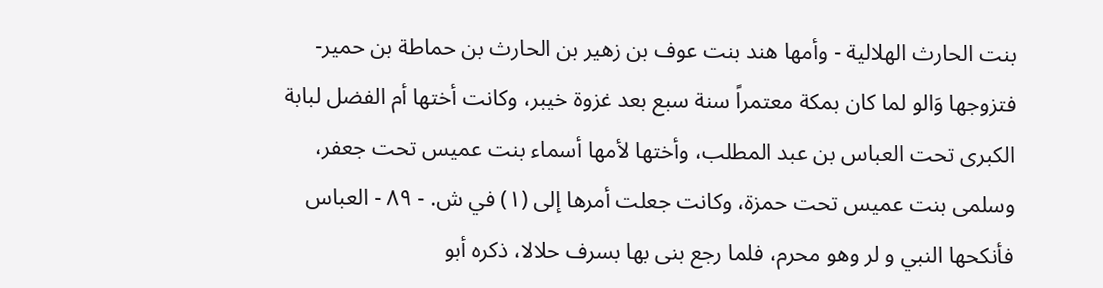بنت الحارث الهلالية - وأمها هند بنت عوف بن زهير بن الحارث بن حماطة بن حمير- فتزوجها وَالو لما كان بمكة معتمراً سنة سبع بعد غزوة خيبر، وكانت أختها أم الفضل لبابة الكبرى تحت العباس بن عبد المطلب، وأختها لأمها أسماء بنت عميس تحت جعفر، وسلمى بنت عميس تحت حمزة، وكانت جعلت أمرها إلى (١) في ش. - ٨٩ - العباس فأنكحها النبي و لر وهو محرم، فلما رجع بنى بها بسرف حلالا، ذكره أبو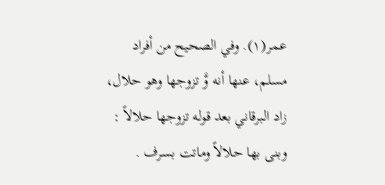عمر(١). وفي الصحيح من أفراد مسلم، عنها أنه وَّ تزوجها وهو حلال، زاد البرقاني بعد قوله تزوجها حلالاً : وبنى بها حلالاً وماتت بسرف .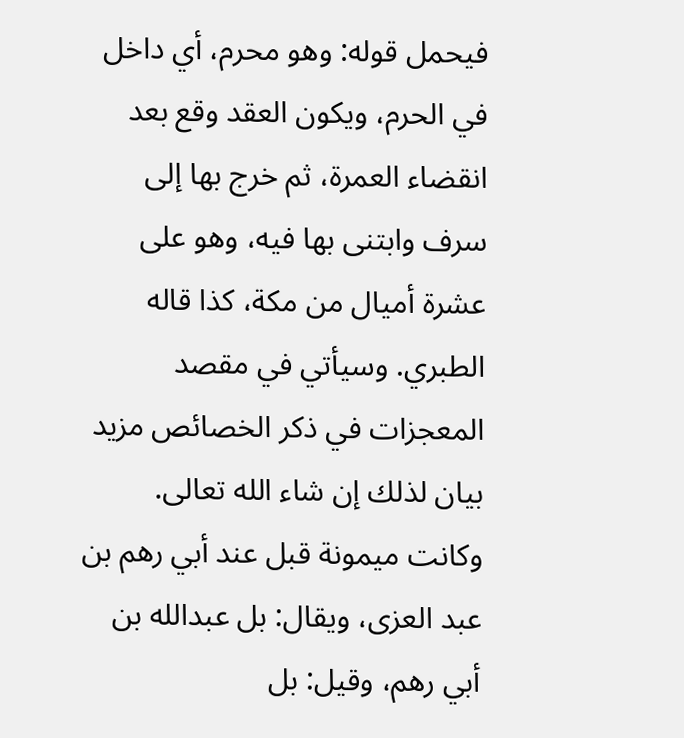فيحمل قوله: وهو محرم، أي داخل في الحرم، ويكون العقد وقع بعد انقضاء العمرة، ثم خرج بها إلى سرف وابتنى بها فيه، وهو على عشرة أميال من مكة، كذا قاله الطبري. وسيأتي في مقصد المعجزات في ذكر الخصائص مزيد بيان لذلك إن شاء الله تعالى. وكانت ميمونة قبل عند أبي رهم بن عبد العزى، ويقال: بل عبدالله بن أبي رهم، وقيل: بل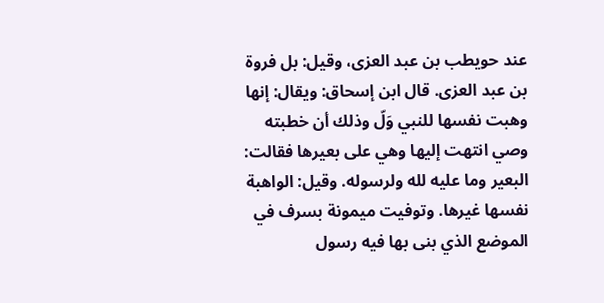عند حويطب بن عبد العزى، وقيل: بل فروة بن عبد العزى. قال ابن إسحاق: ويقال: إنها وهبت نفسها للنبي وَلّ وذلك أن خطبته وصي انتهت إليها وهي على بعيرها فقالت: البعير وما عليه لله ولرسوله. وقيل: الواهبة نفسها غيرها. وتوفيت ميمونة بسرف في الموضع الذي بنى بها فيه رسول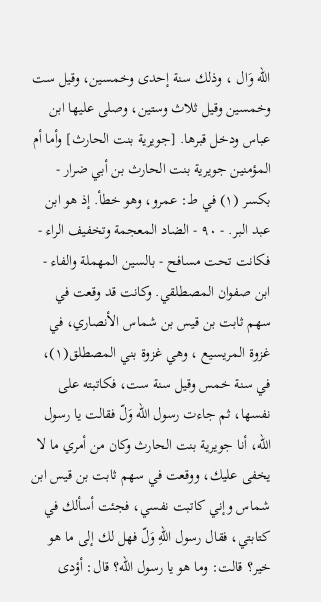الله وَال ، وذلك سنة إحدى وخمسين، وقيل ست وخمسين وقيل ثلاث وستين، وصلى عليها ابن عباس ودخل قبرها. [جويرية بنت الحارث] وأما أم المؤمنين جويرية بنت الحارث بن أبي ضرار - بكسر (١) في ط: عمرو، وهو خطأ. إذ هو ابن عبد البر. - ٩٠ - الضاد المعجمة وتخفيف الراء - فكانت تحت مسافح - بالسين المهملة والفاء - ابن صفوان المصطلقي. وكانت قد وقعت في سهم ثابت بن قيس بن شماس الأنصاري، في غزوة المريسيع ، وهي غزوة بني المصطلق(١)، في سنة خمس وقيل سنة ست، فكاتبته على نفسها، ثم جاءت رسول الله وَلّ فقالت يا رسول الله، أنا جويرية بنت الحارث وكان من أمري ما لا يخفى عليك، ووقعت في سهم ثابت بن قيس ابن شماس وإني كاتبت نفسي، فجئت أسألك في كتابتي، فقال رسول اللهِ وَلّ فهل لك إلى ما هو خير؟ قالت: وما هو يا رسول الله؟ قال: أؤدى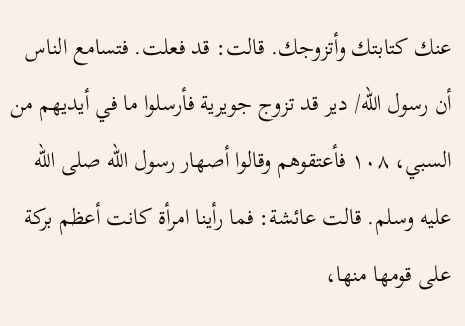عنك كتابتك وأتزوجك. قالت: قد فعلت. فتسامع الناس أن رسول الله/ دير قد تزوج جويرية فأرسلوا ما في أيديهم من السبي، ١٠٨ فأعتقوهم وقالوا أصهار رسول الله صلى الله عليه وسلم. قالت عائشة: فما رأينا امرأة كانت أعظم بركة على قومها منها،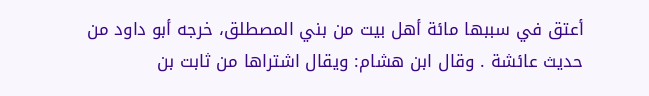أعتق في سببها مائة أهل بيت من بني المصطلق، خرجه أبو داود من حديث عائشة . وقال ابن هشام: ويقال اشتراها من ثابت بن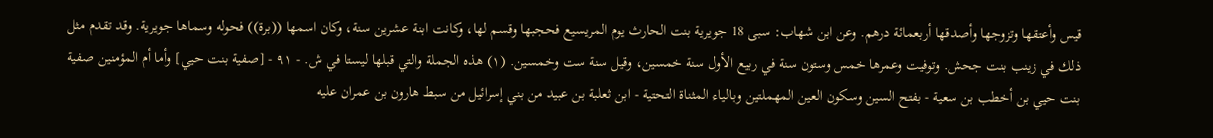قيس وأعتقها وتزوجها وأصدقها أربعمائة درهم. وعن ابن شهاب: سبى 18 جويرية بنت الحارث يوم المريسيع فحجبها وقسم لها، وكانت ابنة عشرين سنة، وكان اسمها ((برة)) فحوله وسماها جويرية. وقد تقدم مثل ذلك في زينب بنت جحش. وتوفيت وعمرها خمس وستون سنة في ربيع الأول سنة خمسين، وقيل سنة ست وخمسين. (١) هذه الجملة والتي قبلها ليستا في ش. - ٩١ - [صفية بنت حيي] وأما أم المؤمنين صفية بنت حيي بن أخطب بن سعية - بفتح السين وسكون العين المهملتين وبالياء المثناة التحتية - ابن ثعلبة بن عبيد من بني إسرائيل من سبط هارون بن عمران عليه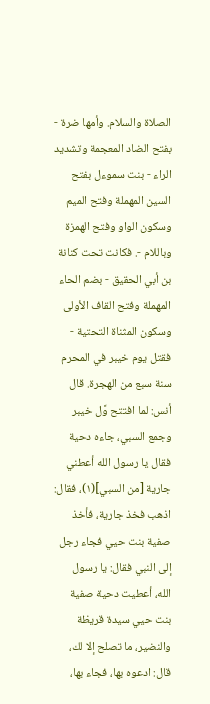الصلاة والسلام. وأمها ضرة - بفتح الضاد المعجمة وتشديد الراء - بنت سموءل بفتح السين المهملة وفتح الميم وسكون الواو وفتح الهمزة وباللام -. فكانت تحت كنانة بن أبي الحقيق - بضم الحاء المهملة وفتح القاف الأولى وسكون المثناة التحتية - فقتل يوم خيبر في المحرم سنة سبع من الهجرة. قال أنس: لما افتتح وَّل خيبر وجمع السبي، جاءه دحية فقال يا رسول الله أعطني جارية [من السبي](١)، فقال: اذهب فخذ جارية، فأخذ صفية بنت حيي فجاء رجل إلى النبي فقال: يا رسول الله، أعطيت دحية صفية بنت حيي سيدة قريظة والنضير، ما تصلح إلا لك، قال: ادعوه بها، فجاء بها،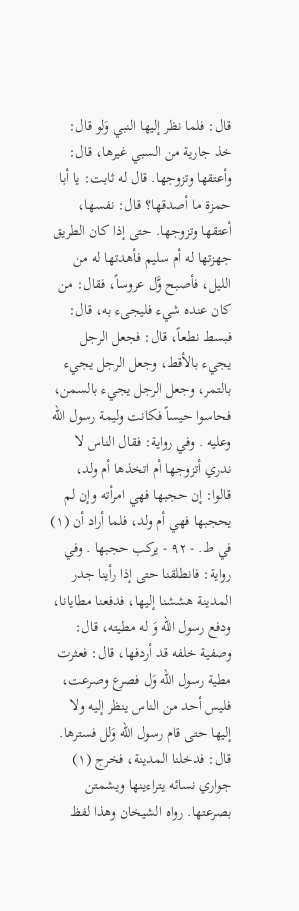قال: فلما نظر إليها النبي وَلو قال: خذ جارية من السبي غيرها، قال: وأعتقها وتزوجها. قال له ثابت: يا أبا حمزة ما أصدقها؟ قال: نفسها، أعتقها وتزوجها. حتى إذا كان الطريق جهزتها له أم سليم فأهدتها له من الليل، فأصبح وَّل عروساً، فقال: من كان عنده شيء فليجىء به، قال: فبسط نطعاً، قال: فجعل الرجل يجيء بالأقط، وجعل الرجل يجيء بالتمر، وجعل الرجل يجيء بالسمن، فحاسوا حيساً فكانت وليمة رسول الله وعليه . وفي رواية: فقال الناس لا ندري أتزوجها أم اتخذها أم ولد، قالوا: إن حجبها فهي امرأته وإن لم يحجبها فهي أم ولد، فلما أراد أن (١) في ط. - ٩٢ - يركب حجبها . وفي رواية: فانطلقنا حتى إذا رأينا جدر المدينة هششنا إليها، فدفعنا مطايانا، ودفع رسول الله وَ له مطيته، قال: وصفية خلفه قد أردفها، قال: فعثرت مطية رسول الله وَل فصرع وصرعت، فليس أحد من الناس ينظر إليه ولا إليها حتى قام رسول الله وَلل فسترها. قال: فدخلنا المدينة، فخرج (١) جواري نسائه يتراءينها ويشمتن بصرعتها. رواه الشيخان وهذا لفظ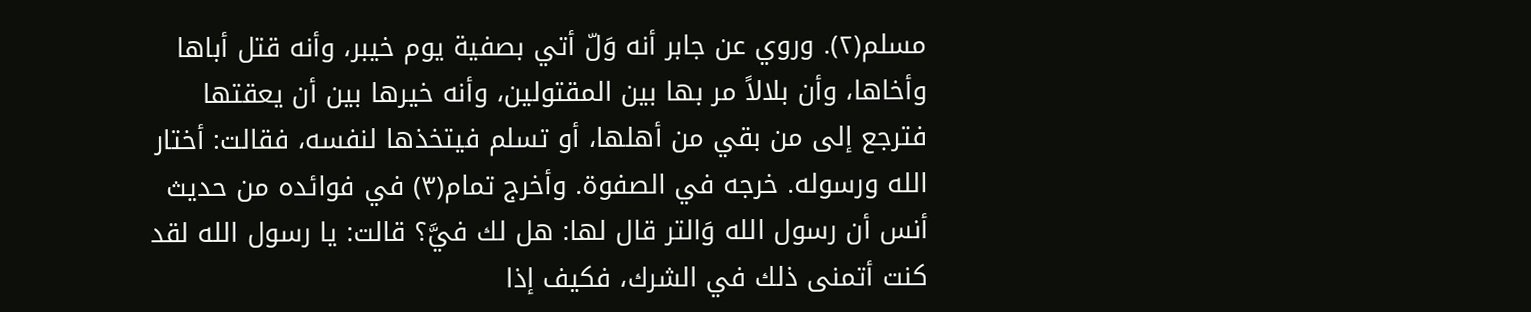مسلم(٢). وروي عن جابر أنه وَلّ أتي بصفية يوم خيبر، وأنه قتل أباها وأخاها، وأن بلالاً مر بها بين المقتولين، وأنه خيرها بين أن يعقتها فترجع إلى من بقي من أهلها، أو تسلم فيتخذها لنفسه، فقالت: أختار الله ورسوله. خرجه في الصفوة. وأخرج تمام(٣) في فوائده من حديث أنس أن رسول الله وَالتر قال لها: هل لك فيَّ؟ قالت: يا رسول الله لقد كنت أتمنى ذلك في الشرك، فكيف إذا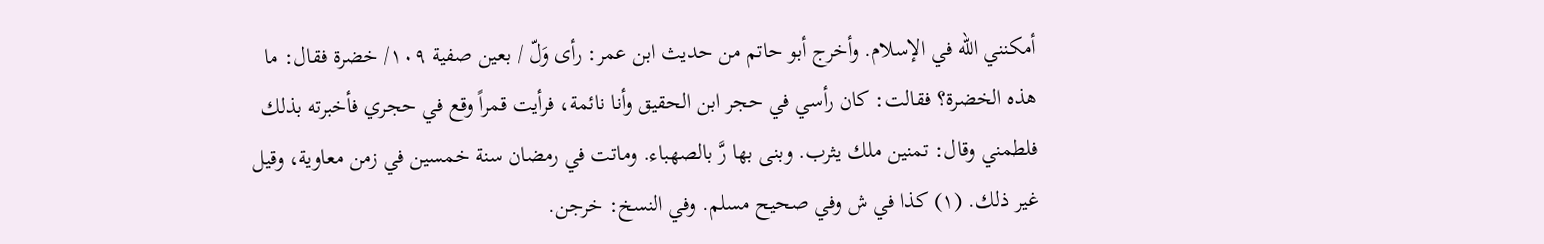أمكنني الله في الإسلام. وأخرج أبو حاتم من حديث ابن عمر: رأى وَلّ / بعين صفية ١٠٩/ خضرة فقال: ما هذه الخضرة؟ فقالت: كان رأسي في حجر ابن الحقيق وأنا نائمة، فرأيت قمراً وقع في حجري فأخبرته بذلك فلطمني وقال: تمنين ملك يثرب. وبنى بها رَّ بالصهباء. وماتت في رمضان سنة خمسين في زمن معاوية، وقيل غير ذلك. (١) كذا في ش وفي صحيح مسلم. وفي النسخ: خرجن.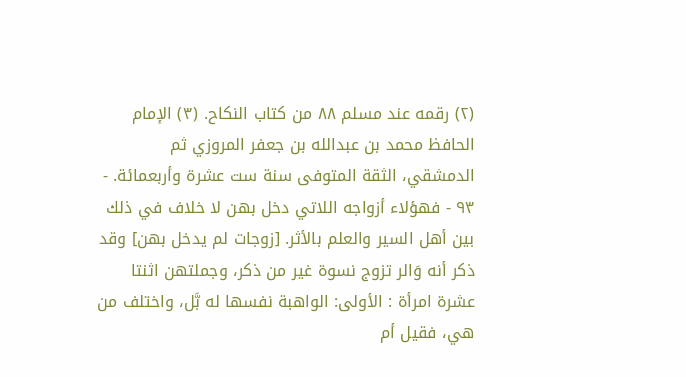(٢) رقمه عند مسلم ٨٨ من كتاب النكاح. (٣) الإمام الحافظ محمد بن عبدالله بن جعفر المروزي ثم الدمشقي، الثقة المتوفى سنة ست عشرة وأربعمائة. - ٩٣ - فهؤلاء أزواجه اللاتي دخل بهن لا خلاف في ذلك بين أهل السير والعلم بالأثر. [زوجات لم يدخل بهن] وقد ذكر أنه وَالر تزوج نسوة غير من ذكر، وجملتهن اثنتا عشرة امرأة : الأولى: الواهبة نفسها له بَّل، واختلف من هي، فقيل أم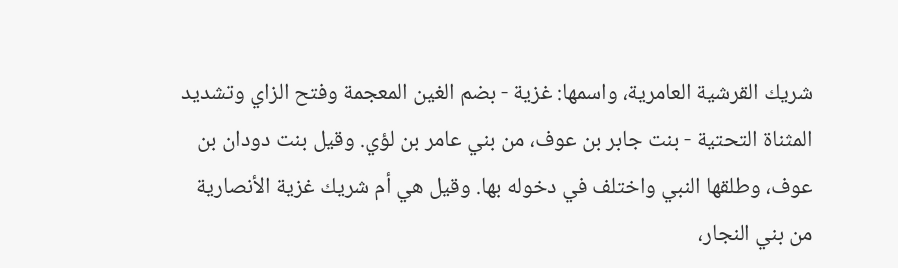شريك القرشية العامرية، واسمها: غزية - بضم الغين المعجمة وفتح الزاي وتشديد المثناة التحتية - بنت جابر بن عوف، من بني عامر بن لؤي. وقيل بنت دودان بن عوف، وطلقها النبي واختلف في دخوله بها. وقيل هي أم شريك غزية الأنصارية من بني النجار،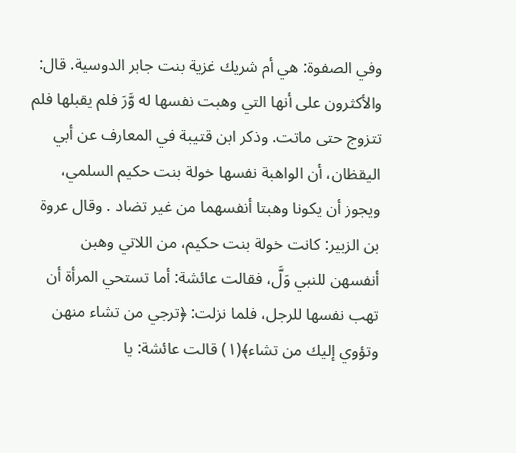وفي الصفوة: هي أم شريك غزية بنت جابر الدوسية. قال: والأكثرون على أنها التي وهبت نفسها له وَّرَ فلم يقبلها فلم تتزوج حتى ماتت. وذكر ابن قتيبة في المعارف عن أبي اليقظان، أن الواهبة نفسها خولة بنت حكيم السلمي، ويجوز أن يكونا وهبتا أنفسهما من غير تضاد . وقال عروة بن الزبير: كانت خولة بنت حكيم، من اللاتي وهبن أنفسهن للنبي وَلَّ، فقالت عائشة: أما تستحي المرأة أن تهب نفسها للرجل، فلما نزلت: ﴿ترجي من تشاء منهن وتؤوي إليك من تشاء﴾(١) قالت عائشة: يا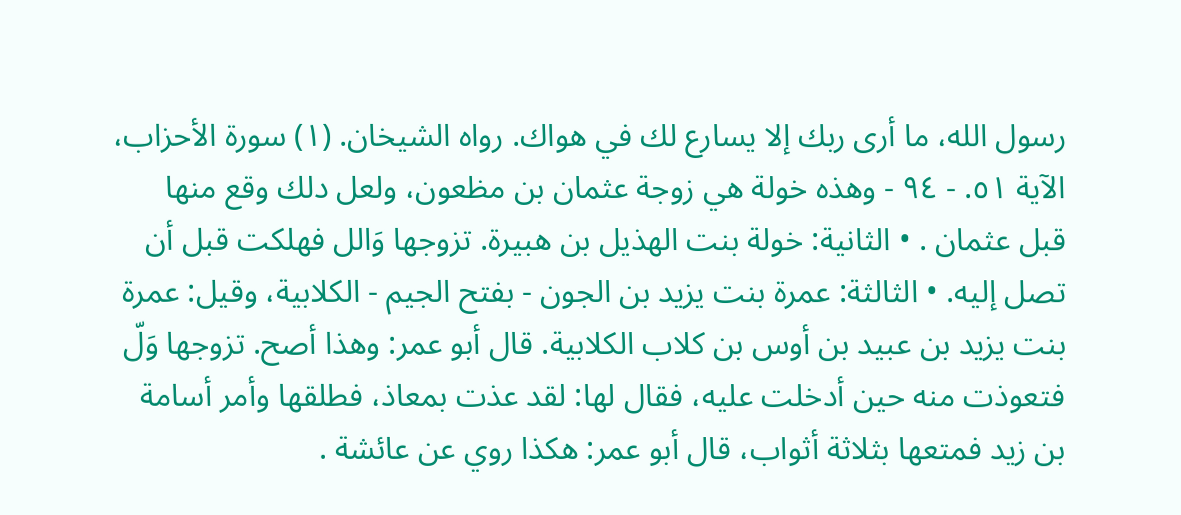رسول الله، ما أرى ربك إلا يسارع لك في هواك. رواه الشيخان. (١) سورة الأحزاب، الآية ٥١. - ٩٤ - وهذه خولة هي زوجة عثمان بن مظعون، ولعل دلك وقع منها قبل عثمان . • الثانية: خولة بنت الهذيل بن هبيرة. تزوجها وَالل فهلكت قبل أن تصل إليه. • الثالثة: عمرة بنت يزيد بن الجون - بفتح الجيم - الكلابية، وقيل: عمرة بنت يزيد بن عبيد بن أوس بن كلاب الكلابية. قال أبو عمر: وهذا أصح. تزوجها وَلّ فتعوذت منه حين أدخلت عليه، فقال لها: لقد عذت بمعاذ، فطلقها وأمر أسامة بن زيد فمتعها بثلاثة أثواب، قال أبو عمر: هكذا روي عن عائشة .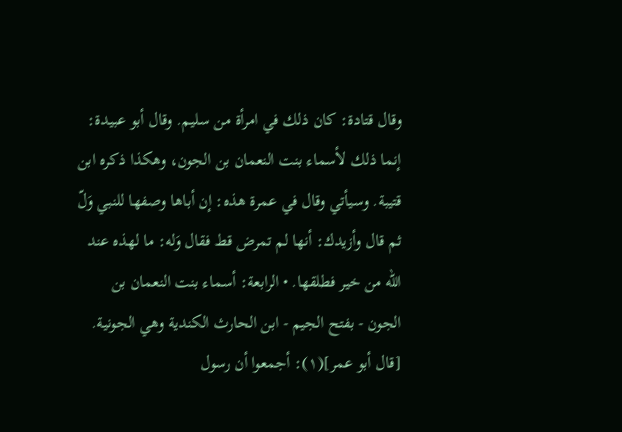وقال قتادة: كان ذلك في امرأة من سليم. وقال أبو عبيدة: إنما ذلك لأسماء بنت النعمان بن الجون، وهكذا ذكره ابن قتيبة. وسيأتي وقال في عمرة هذه: إن أباها وصفها للنبي وَلّ ثم قال وأزيدك: أنها لم تمرض قط فقال وَله: ما لهذه عند الله من خير فطلقها. • الرابعة: أسماء بنت النعمان بن الجون - بفتح الجيم - ابن الحارث الكندية وهي الجونية. [قال أبو عمر](١): أجمعوا أن رسول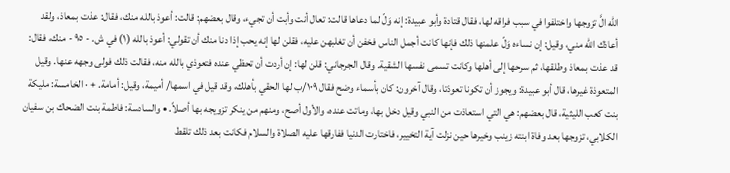الله الَّ تزوجها واختلفوا في سبب فراقه لها، فقال قتادة وأبو عبيدة: إنه وَلّ لما دعاها قالت: تعال أنت وأبت أن تجيء، وقال بعضهم: قالت: أعوذ بالله منك، فقال: عذت بمعاذ، ولقد أعاذك الله مني، وقيل: إن نساءه وَلّ علمنها ذلك فإنها كانت أجمل الناس فخفن أن تغلبهن عليه، فقلن لها إنه يحب إذا دنا منك أن تقولي: أعوذ بالله (١) في ش. - ٩٥ - منك، فقال: قد عذت بمعاذ وطلقها، ثم سرحها إلى أهلها وكانت تسمى نفسها الشقية. وقال الجرجاني: قلن لها: إن أردت أن تحظي عنده فتعوذي بالله منه، فقالت ذلك فولى وجهه عنها. وقيل المتعوذة غيرها، قال أبو عبيدة: ويجوز أن تكونا تعوذتا، وقال آخرون: كان بأسماء وضح فقال ١٠٩/ب لها الحقي بأهلك، وقد قيل في اسمها/ أميمة، وقيل: أمامة. + · الخامسة: مليكة بنت كعب الليثية، قال بعضهم: هي التي استعاذت من النبي وقيل دخل بها، وماتت عنده، والأول أصح، ومنهم من ينكر تزويجه بها أصلاً. • والسادسة: فاطمة بنت الضحاك بن سفيان الكلابي، تزوجها بعد وفاة ابنته زينب وخيرها حين نزلت آية التخيير، فاختارت الدنيا ففارقها عليه الصلاة والسلام فكانت بعد ذلك تلقط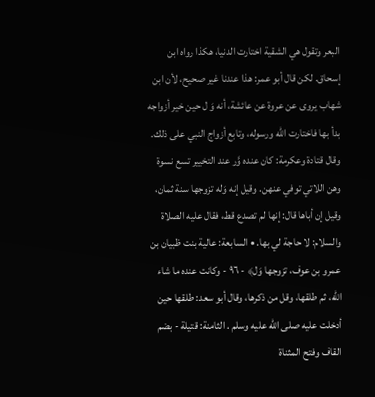البعر وتقول هي الشقية اختارت الدنيا، هكذا رواه ابن إسحاق. لكن قال أبو عمر: هذا عندنا غير صحيح، لأن ابن شهاب يروى عن عروة عن عائشة، أنه وَ ل حين خير أزواجه بدأ بها فاختارت الله ورسوله، وتابع أزواج النبي على ذلك. وقال قتادة وعكرمة: كان عنده وَّر عند التخيير تسع نسوة وهن اللاتي توفي عنهن. وقيل إنه وَله تزوجها سنة ثمان، وقيل إن أباها قال: إنها لم تصدع قط، فقال عليه الصلاة والسلام: لا حاجة لي بها. • السابعة: عالية بنت ظبيان بن عمرو بن عوف، تزوجها وَل﴾ - ٩٦ - وكانت عنده ما شاء الله، ثم طلقها، وقل من ذكرها، وقال أبو سعد: طلقها حين أدخلت عليه صلى الله عليه وسلم . الثامنة: قتيلة - بضم القاف وفتح المثناة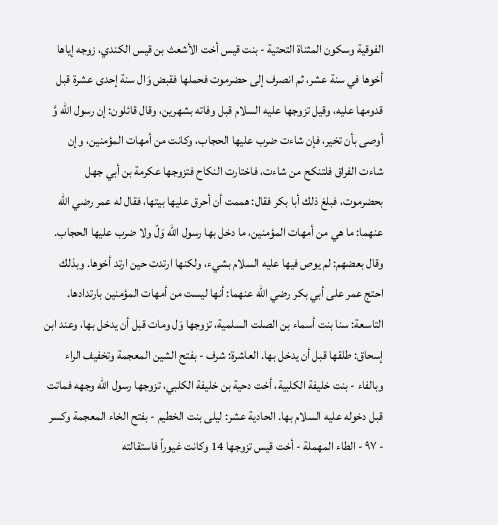الفوقية وسكون المثناة التحتية - بنت قيس أخت الأشعث بن قيس الكندي، زوجه إياها أخوها في سنة عشر، ثم انصرف إلى حضرموت فحملها فقبض وَال سنة إحدى عشرة قبل قدومها عليه، وقيل تزوجها عليه السلام قبل وفاته بشهرين، وقال قائلون: إن رسول الله وَّ أوصى بأن تخير، فإن شاءت ضرب عليها الحجاب، وكانت من أمهات المؤمنين، وإن شاءت الفراق فلتنكح من شاءت، فاختارت النكاح فتزوجها عكرمة بن أبي جهل بحضرموت، فبلغ ذلك أبا بكر فقال: هممت أن أحرق عليها بيتها، فقال له عمر رضي الله عنهما: ما هي من أمهات المؤمنين، ما دخل بها رسول الله وَلّ ولا ضرب عليها الحجاب. وقال بعضهم: لم يوص فيها عليه السلام بشيء، ولكنها ارتدت حين ارتد أخوها. وبذلك احتج عمر على أبي بكر رضي الله عنهما: أنها ليست من أمهات المؤمنين بارتدادها. التاسعة: سنا بنت أسماء بن الصلت السلمية، تزوجها وَل ومات قبل أن يدخل بها، وعند ابن إسحاق: طلقها قبل أن يدخل بها. العاشرة: شرف - بفتح الشين المعجمة وتخفيف الراء وبالفاء - بنت خليفة الكلبية، أخت دحية بن خليفة الكلبي، تزوجها رسول الله وجهه فماتت قبل دخوله عليه السلام بها. الحادية عشر: ليلى بنت الخطيم - بفتح الخاء المعجمة وكسر - ٩٧ - الطاء المهملة - أخت قيس تزوجها 14 وكانت غيوراً فاستقالته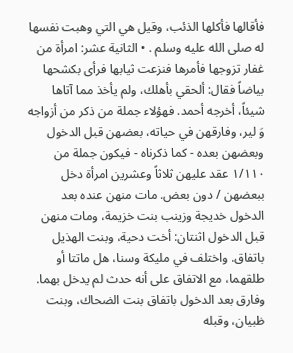فأقالها فأكلها الذئب، وقيل هي التي وهبت نفسها له صلى الله عليه وسلم . • الثانية عشر: امرأة من غفار تزوجها فأمرها فنزعت ثيابها فرأى بكشحها بياضاً فقال: ألحقي بأهلك، ولم يأخذ مما آتاها شيئاً، أخرجه أحمد. فهؤلاء جملة من ذكر من أزواجه وَ لير، وفارقهن في حياته، بعضهن قبل الدخول وبعضهن بعده - كما ذكرناه - فيكون جملة من ١/١١٠ عقد عليهن ثلاثاً وعشرين امرأة دخل ببعضهن / دون بعض. مات منهن عنده بعد الدخول خديجة وزينب بنت خزيمة، ومات منهن قبل الدخول اثنتان: أخت دحية، وبنت الهذيل باتفاق. واختلف في مليكة وسنا، هل ماتتا أو طلقهما، مع الاتفاق على أنه حدث لم يدخل بهما. وفارق بعد الدخول باتفاق بنت الضحاك، وبنت ظبيان، وقبله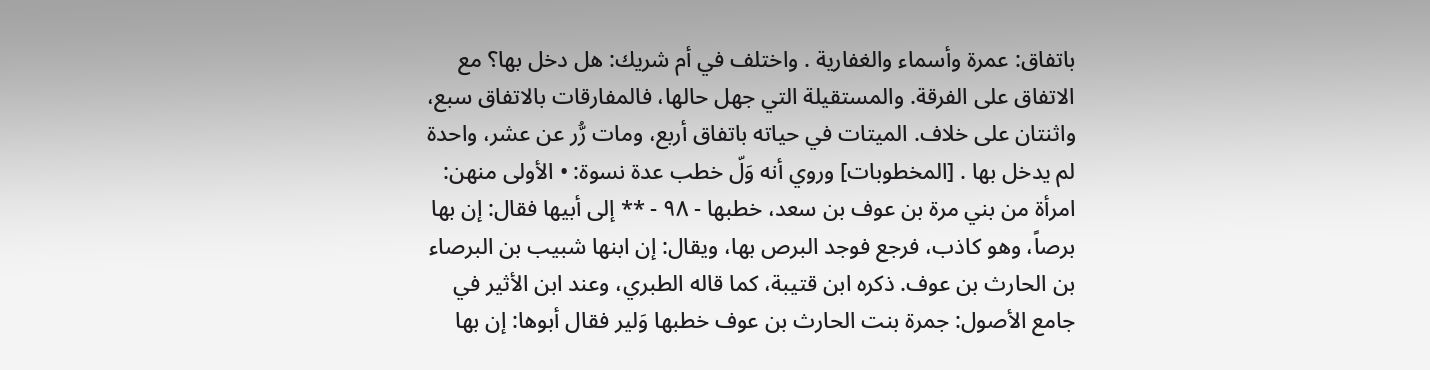باتفاق: عمرة وأسماء والغفارية . واختلف في أم شريك: هل دخل بها؟ مع الاتفاق على الفرقة. والمستقيلة التي جهل حالها، فالمفارقات بالاتفاق سبع، واثنتان على خلاف. الميتات في حياته باتفاق أربع، ومات رُّر عن عشر، واحدة لم يدخل بها . [المخطوبات] وروي أنه وَلّ خطب عدة نسوة: • الأولى منهن: امرأة من بني مرة بن عوف بن سعد، خطبها - ٩٨ - ** إلى أبيها فقال: إن بها برصاً، وهو كاذب، فرجع فوجد البرص بها، ويقال: إن ابنها شبيب بن البرصاء بن الحارث بن عوف. ذكره ابن قتيبة، كما قاله الطبري، وعند ابن الأثير في جامع الأصول: جمرة بنت الحارث بن عوف خطبها وَلير فقال أبوها: إن بها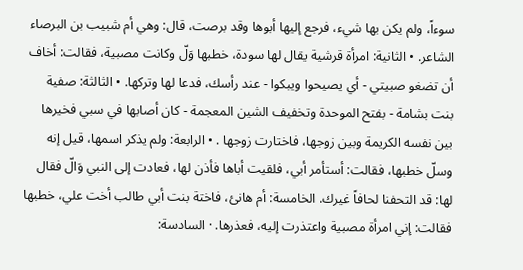سوءاً، ولم يكن بها شيء، فرجع إليها أبوها وقد برصت، قال: وهي أم شبيب بن البرصاء الشاعر. • الثانية: امرأة قرشية يقال لها سودة، خطبها وَلّ وكانت مصبية، فقالت: أخاف أن تضغو صبيتي - أي يصيحوا ويبكوا - عند رأسك، فدعا لها وتركها. • الثالثة: صفية بنت بشامة - بفتح الموحدة وتخفيف الشين المعجمة - كان أصابها في سبي فخيرها بين نفسه الكريمة وبين زوجها، فاختارت زوجها . • الرابعة: ولم يذكر اسمها، قيل إنه وسلّ خطبها، فقالت: أستأمر أبي، فلقيت أباها فأذن لها، فعادت إلى النبي وَالّ فقال لها: قد التحفنا لحافاً غيرك. الخامسة: أم هانئ، فاختة بنت أبي طالب أخت علي، خطبها فقالت: إني امرأة مصبية واعتذرت إليه، فعذرها. · السادسة: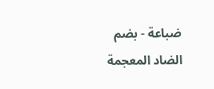ضباعة - بضم الضاد المعجمة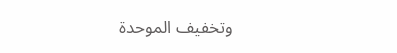وتخفيف الموحدة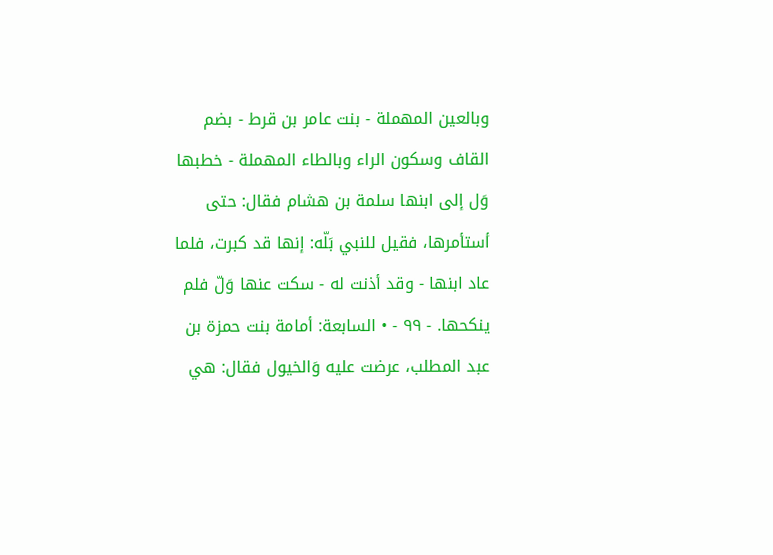وبالعين المهملة - بنت عامر بن قرط - بضم القاف وسكون الراء وبالطاء المهملة - خطبها وَل إلى ابنها سلمة بن هشام فقال: حتى أستأمرها، فقيل للنبي بَلّه: إنها قد كبرت، فلما عاد ابنها - وقد أذنت له - سكت عنها وَلّ فلم ينكحها. - ٩٩ - • السابعة: أمامة بنت حمزة بن عبد المطلب، عرضت عليه وَالخيول فقال: هي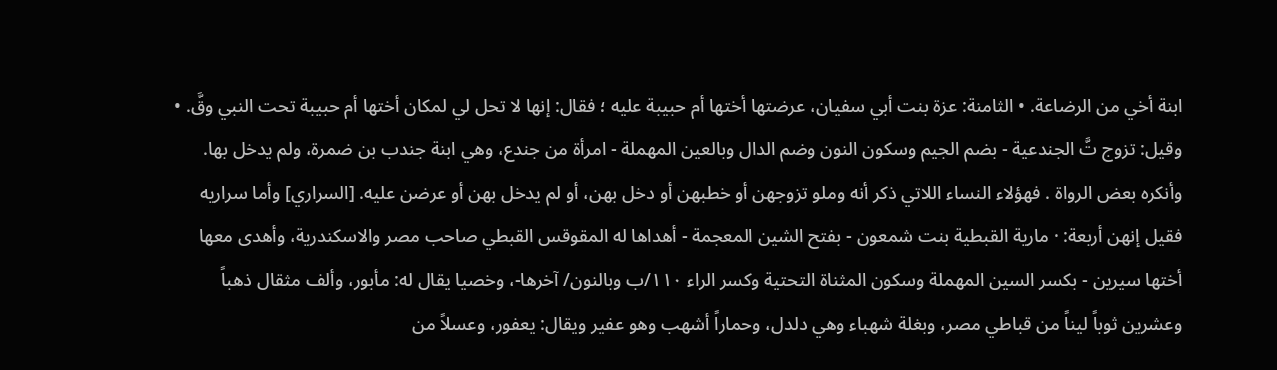ابنة أخي من الرضاعة. • الثامنة: عزة بنت أبي سفيان، عرضتها أختها أم حبيبة عليه ؛ فقال: إنها لا تحل لي لمكان أختها أم حبيبة تحت النبي وقَّ. • وقيل: تزوج تَّ الجندعية - بضم الجيم وسكون النون وضم الدال وبالعين المهملة - امرأة من جندع، وهي ابنة جندب بن ضمرة، ولم يدخل بها. وأنكره بعض الرواة . فهؤلاء النساء اللاتي ذكر أنه وملو تزوجهن أو خطبهن أو دخل بهن، أو لم يدخل بهن أو عرضن عليه. [السراري] وأما سراريه فقيل إنهن أربعة: · مارية القبطية بنت شمعون - بفتح الشين المعجمة - أهداها له المقوقس القبطي صاحب مصر والاسكندرية، وأهدى معها أختها سيرين - بكسر السين المهملة وسكون المثناة التحتية وكسر الراء ١١٠/ب وبالنون/ آخرها-، وخصيا يقال له: مأبور، وألف مثقال ذهباً وعشرين ثوباً ليناً من قباطي مصر، وبغلة شهباء وهي دلدل، وحماراً أشهب وهو عفير ويقال: يعفور، وعسلاً من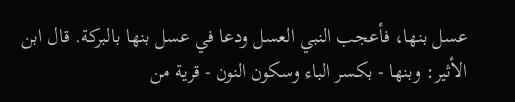عسل بنها، فأعجب النبي العسل ودعا في عسل بنها بالبركة. قال ابن الأثير: وبنها - بكسر الباء وسكون النون - قرية من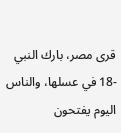قرى مصر، بارك النبي -18 في عسلها، والناس اليوم يفتحون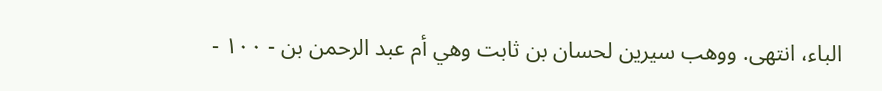الباء، انتهى. ووهب سيرين لحسان بن ثابت وهي أم عبد الرحمن بن - ١٠٠ -